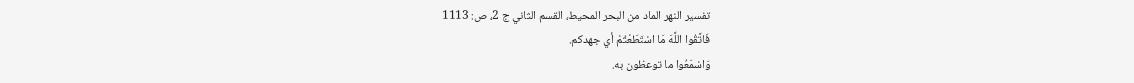تفسير النهر الماد من البحر المحيط، القسم الثاني ج 2، ص: 1113
فَاتَّقُوا اللَّهَ مَا اسْتَطَعْتُمْ أي جهدكم.
وَاسْمَعُوا ما توعظون به.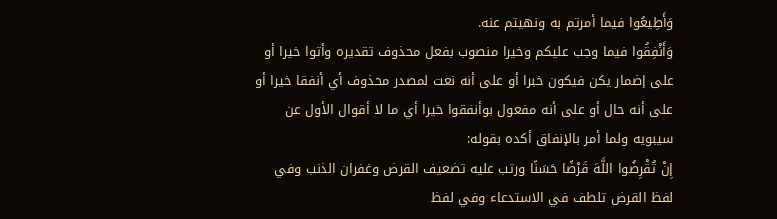وَأَطِيعُوا فيما أمرتم به ونهيتم عنه.
وَأَنْفِقُوا فيما وجب عليكم وخيرا منصوب بفعل محذوف تقديره وأتوا خيرا أو على إضمار يكن فيكون خبرا أو على أنه نعت لمصدر محذوف أي أنفقا خيرا أو على أنه حال أو على أنه مفعول بوأنفقوا خيرا أي ما لا أقوال الأول عن سيبويه ولما أمر بالإنفاق أكده بقوله:
إِنْ تُقْرِضُوا اللَّهَ قَرْضًا حَسَنًا ورتب عليه تضعيف القرض وغفران الذنب وفي لفظ القرض تلطف في الاستدعاء وفي لفظ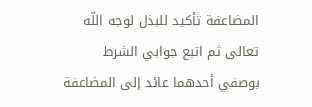المضاعفة تأكيد للبذل لوجه اللّه تعالى ثم اتبع جوابي الشرط بوصفي أحدهما عائد إلى المضاعفة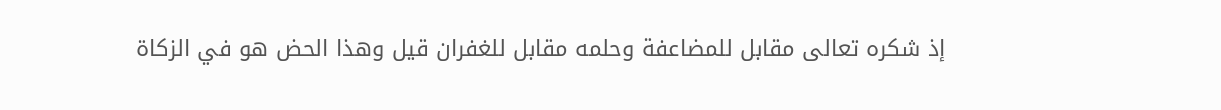إذ شكره تعالى مقابل للمضاعفة وحلمه مقابل للغفران قيل وهذا الحض هو في الزكاة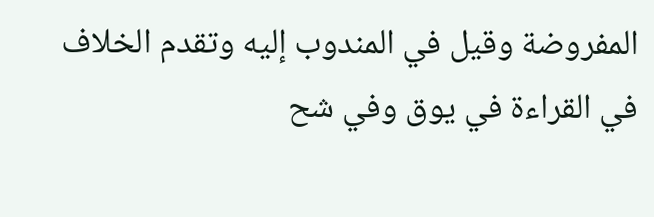المفروضة وقيل في المندوب إليه وتقدم الخلاف في القراءة في يوق وفي شح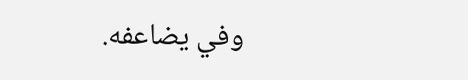وفي يضاعفه.